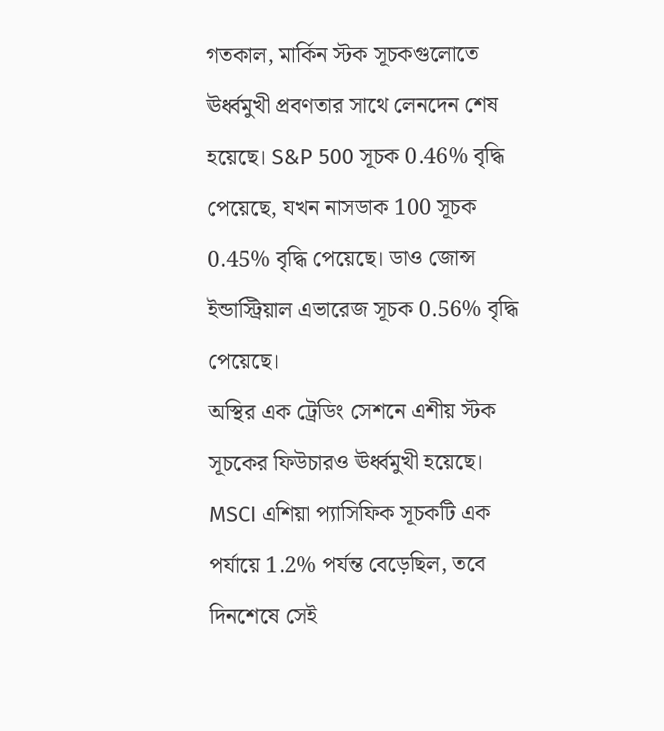গতকাল, মার্কিন স্টক সূচকগুলোতে ঊর্ধ্বমুখী প্রবণতার সাথে লেনদেন শেষ হয়েছে। S&P 500 সূচক 0.46% বৃদ্ধি পেয়েছে, যখন নাসডাক 100 সূচক 0.45% বৃদ্ধি পেয়েছে। ডাও জোন্স ইন্ডাস্ট্রিয়াল এভারেজ সূচক 0.56% বৃদ্ধি পেয়েছে।
অস্থির এক ট্রেডিং সেশনে এশীয় স্টক সূচকের ফিউচারও ঊর্ধ্বমুখী হয়েছে। MSCI এশিয়া প্যাসিফিক সূচকটি এক পর্যায়ে 1.2% পর্যন্ত বেড়েছিল, তবে দিনশেষে সেই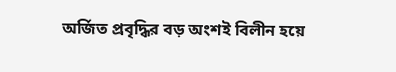অর্জিত প্রবৃদ্ধির বড় অংশই বিলীন হয়ে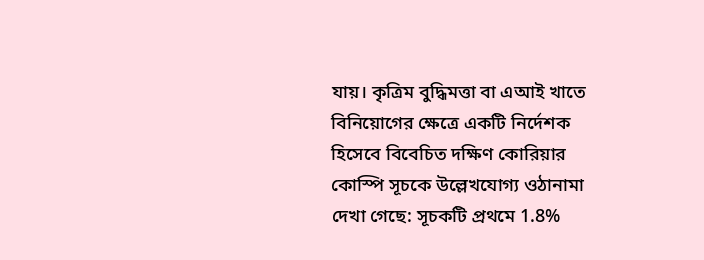যায়। কৃত্রিম বুদ্ধিমত্তা বা এআই খাতে বিনিয়োগের ক্ষেত্রে একটি নির্দেশক হিসেবে বিবেচিত দক্ষিণ কোরিয়ার কোস্পি সূচকে উল্লেখযোগ্য ওঠানামা দেখা গেছে: সূচকটি প্রথমে 1.8%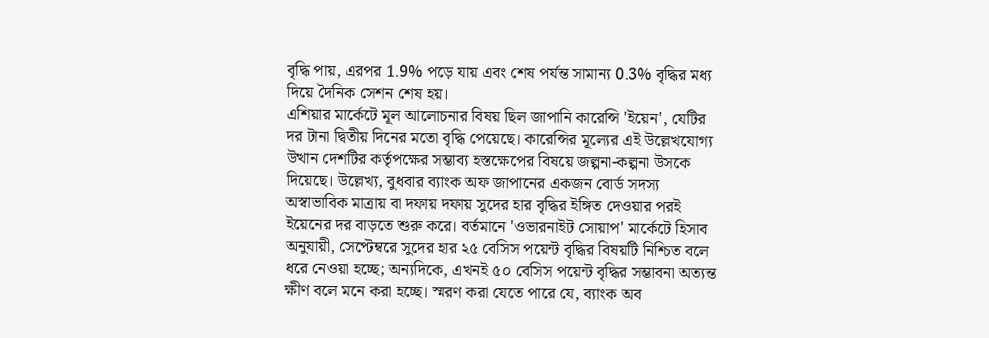বৃদ্ধি পায়, এরপর 1.9% পড়ে যায় এবং শেষ পর্যন্ত সামান্য 0.3% বৃদ্ধির মধ্য দিয়ে দৈনিক সেশন শেষ হয়।
এশিয়ার মার্কেটে মূল আলোচনার বিষয় ছিল জাপানি কারেন্সি 'ইয়েন', যেটির দর টানা দ্বিতীয় দিনের মতো বৃদ্ধি পেয়েছে। কারেন্সির মূল্যের এই উল্লেখযোগ্য উত্থান দেশটির কর্তৃপক্ষের সম্ভাব্য হস্তক্ষেপের বিষয়ে জল্পনা-কল্পনা উসকে দিয়েছে। উল্লেখ্য, বুধবার ব্যাংক অফ জাপানের একজন বোর্ড সদস্য অস্বাভাবিক মাত্রায় বা দফায় দফায় সুদের হার বৃদ্ধির ইঙ্গিত দেওয়ার পরই ইয়েনের দর বাড়তে শুরু করে। বর্তমানে 'ওভারনাইট সোয়াপ' মার্কেটে হিসাব অনুযায়ী, সেপ্টেম্বরে সুদের হার ২৫ বেসিস পয়েন্ট বৃদ্ধির বিষয়টি নিশ্চিত বলে ধরে নেওয়া হচ্ছে; অন্যদিকে, এখনই ৫০ বেসিস পয়েন্ট বৃদ্ধির সম্ভাবনা অত্যন্ত ক্ষীণ বলে মনে করা হচ্ছে। স্মরণ করা যেতে পারে যে, ব্যাংক অব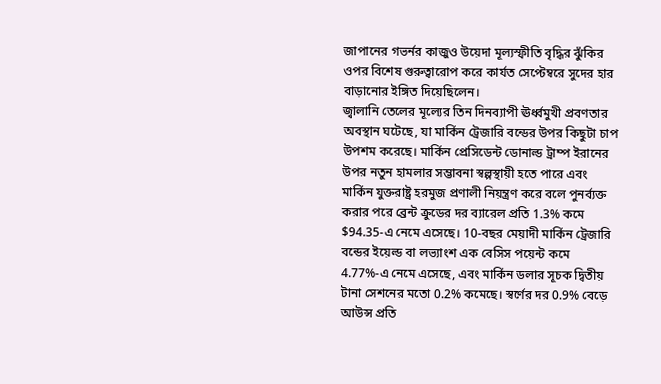জাপানের গভর্নর কাজুও উয়েদা মূল্যস্ফীতি বৃদ্ধির ঝুঁকির ওপর বিশেষ গুরুত্বারোপ করে কার্যত সেপ্টেম্বরে সুদের হার বাড়ানোর ইঙ্গিত দিয়েছিলেন।
জ্বালানি তেলের মূল্যের তিন দিনব্যাপী ঊর্ধ্বমুখী প্রবণতার অবস্থান ঘটেছে, যা মার্কিন ট্রেজারি বন্ডের উপর কিছুটা চাপ উপশম করেছে। মার্কিন প্রেসিডেন্ট ডোনাল্ড ট্রাম্প ইরানের উপর নতুন হামলার সম্ভাবনা স্বল্পস্থায়ী হতে পারে এবং মার্কিন যুক্তরাষ্ট্র হরমুজ প্রণালী নিয়ন্ত্রণ করে বলে পুনর্ব্যক্ত করার পরে ব্রেন্ট ক্রুডের দর ব্যারেল প্রতি 1.3% কমে $94.35-এ নেমে এসেছে। 10-বছর মেয়াদী মার্কিন ট্রেজারি বন্ডের ইয়েল্ড বা লভ্যাংশ এক বেসিস পয়েন্ট কমে 4.77%-এ নেমে এসেছে, এবং মার্কিন ডলার সূচক দ্বিতীয় টানা সেশনের মতো 0.2% কমেছে। স্বর্ণের দর 0.9% বেড়ে আউন্স প্রতি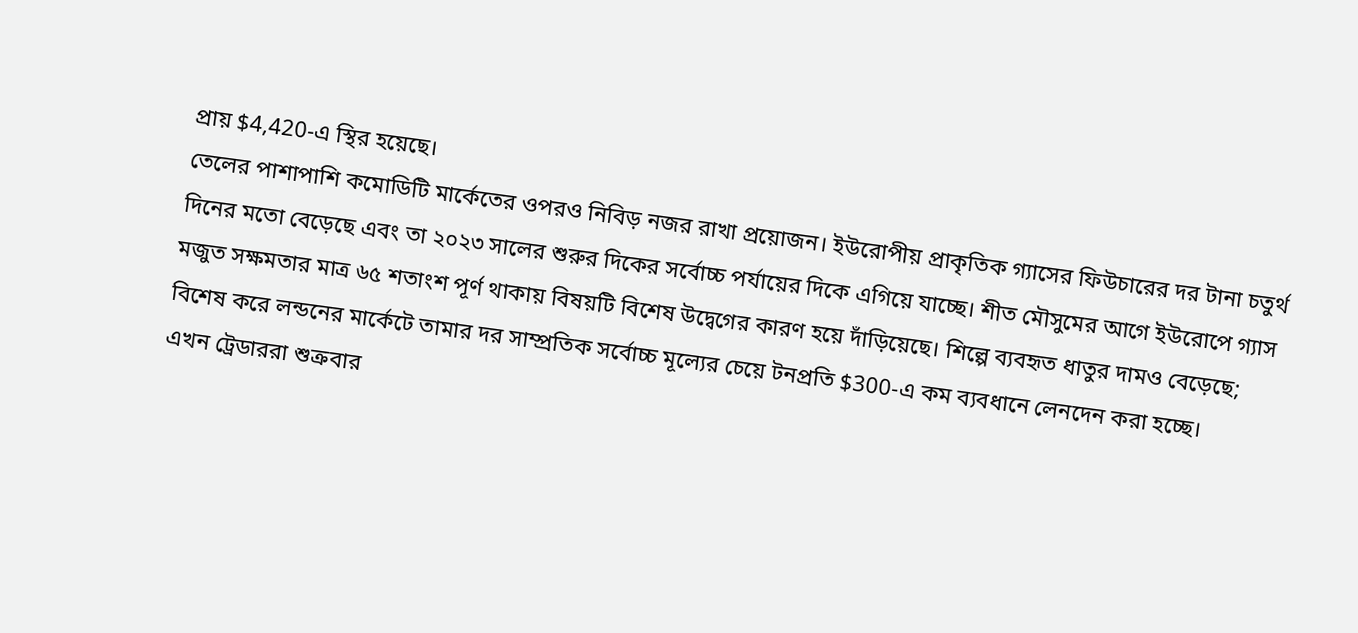প্রায় $4,420-এ স্থির হয়েছে।
তেলের পাশাপাশি কমোডিটি মার্কেতের ওপরও নিবিড় নজর রাখা প্রয়োজন। ইউরোপীয় প্রাকৃতিক গ্যাসের ফিউচারের দর টানা চতুর্থ দিনের মতো বেড়েছে এবং তা ২০২৩ সালের শুরুর দিকের সর্বোচ্চ পর্যায়ের দিকে এগিয়ে যাচ্ছে। শীত মৌসুমের আগে ইউরোপে গ্যাস মজুত সক্ষমতার মাত্র ৬৫ শতাংশ পূর্ণ থাকায় বিষয়টি বিশেষ উদ্বেগের কারণ হয়ে দাঁড়িয়েছে। শিল্পে ব্যবহৃত ধাতুর দামও বেড়েছে; বিশেষ করে লন্ডনের মার্কেটে তামার দর সাম্প্রতিক সর্বোচ্চ মূল্যের চেয়ে টনপ্রতি $300-এ কম ব্যবধানে লেনদেন করা হচ্ছে।
এখন ট্রেডাররা শুক্রবার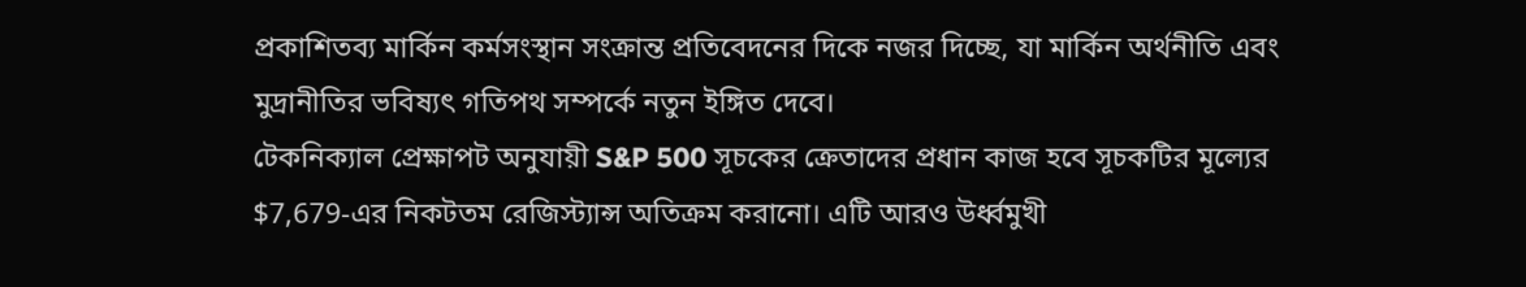প্রকাশিতব্য মার্কিন কর্মসংস্থান সংক্রান্ত প্রতিবেদনের দিকে নজর দিচ্ছে, যা মার্কিন অর্থনীতি এবং মুদ্রানীতির ভবিষ্যৎ গতিপথ সম্পর্কে নতুন ইঙ্গিত দেবে।
টেকনিক্যাল প্রেক্ষাপট অনুযায়ী S&P 500 সূচকের ক্রেতাদের প্রধান কাজ হবে সূচকটির মূল্যের $7,679-এর নিকটতম রেজিস্ট্যান্স অতিক্রম করানো। এটি আরও উর্ধ্বমুখী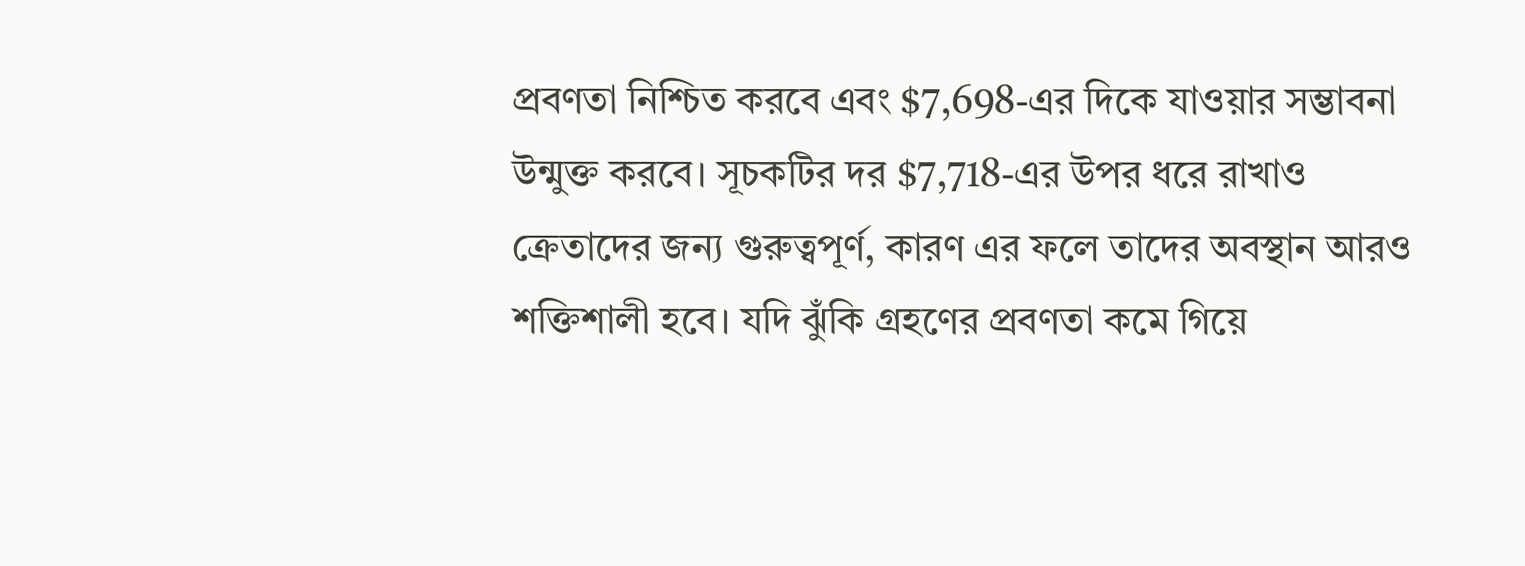প্রবণতা নিশ্চিত করবে এবং $7,698-এর দিকে যাওয়ার সম্ভাবনা উন্মুক্ত করবে। সূচকটির দর $7,718-এর উপর ধরে রাখাও ক্রেতাদের জন্য গুরুত্বপূর্ণ, কারণ এর ফলে তাদের অবস্থান আরও শক্তিশালী হবে। যদি ঝুঁকি গ্রহণের প্রবণতা কমে গিয়ে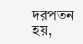দরপতন হয়,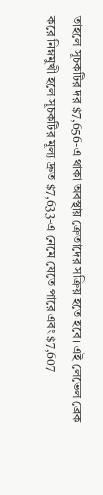তাহলে সূচকটির দর $7,656-এ থাকা অবস্থায় ক্রেতাদের সক্রিয় হতে হবে। এই লেভেল ব্রেক করে নিম্নমুখী হলে সূচকটির মূল্য দ্রুত $7,633-এ নেমে যেতে পারে এবং $7,607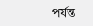পর্যন্ত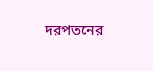দরপতনের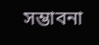সম্ভাবনা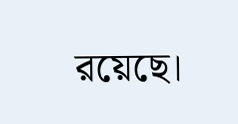রয়েছে।